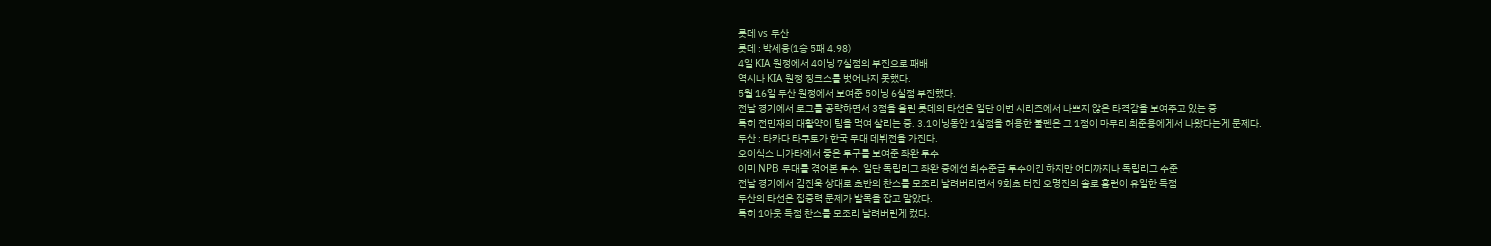롯데 vs 두산
롯데 : 박세웅(1승 5패 4.98)
4일 KIA 원정에서 4이닝 7실점의 부진으로 패배
역시나 KIA 원정 징크스를 벗어나지 못했다.
5월 16일 두산 원정에서 보여준 5이닝 6실점 부진했다.
전날 경기에서 로그를 공략하면서 3점을 올린 롯데의 타선은 일단 이번 시리즈에서 나쁘지 않은 타격감을 보여주고 있는 중
특히 전민재의 대활약이 팀을 먹여 살리는 중. 3.1이닝동안 1실점을 허용한 불펜은 그 1점이 마무리 최준용에게서 나왔다는게 문제다.
두산 : 타카다 타쿠토가 한국 무대 데뷔전을 가진다.
오이식스 니가타에서 좋은 투구를 보여준 좌완 투수
이미 NPB 무대를 겪어본 투수. 일단 독립리그 좌완 중에선 최수준급 투수이긴 하지만 어디까지나 독립리그 수준
전날 경기에서 김진욱 상대로 초반의 찬스를 모조리 날려버리면서 9회초 터진 오명진의 솔로 홈런이 유일한 득점
두산의 타선은 집중력 문제가 발목을 잡고 말았다.
특히 1아웃 득점 찬스를 모조리 날려버린게 컸다.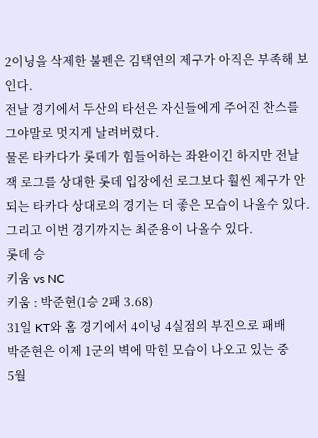2이닝을 삭제한 불펜은 김택연의 제구가 아직은 부족해 보인다.
전날 경기에서 두산의 타선은 자신들에게 주어진 찬스를 그야말로 멋지게 날려버렸다.
물론 타카다가 롯데가 힘들어하는 좌완이긴 하지만 전날 잭 로그를 상대한 롯데 입장에선 로그보다 훨씬 제구가 안되는 타카다 상대로의 경기는 더 좋은 모습이 나올수 있다.
그리고 이번 경기까지는 최준용이 나올수 있다.
롯데 승
키움 vs NC
키움 : 박준현(1승 2패 3.68)
31일 KT와 홈 경기에서 4이닝 4실점의 부진으로 패배
박준현은 이제 1군의 벽에 막힌 모습이 나오고 있는 중
5월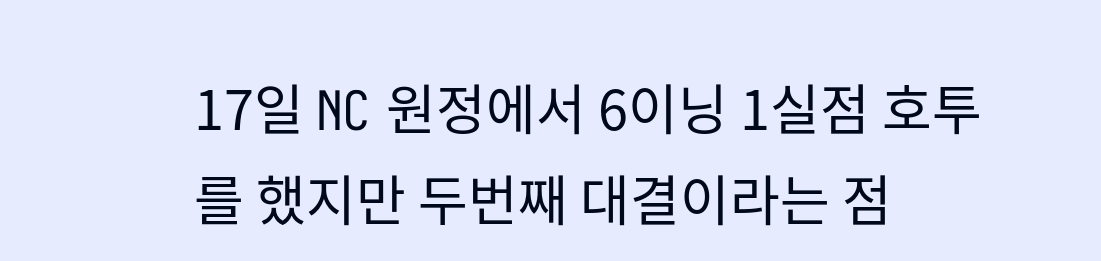17일 NC 원정에서 6이닝 1실점 호투를 했지만 두번째 대결이라는 점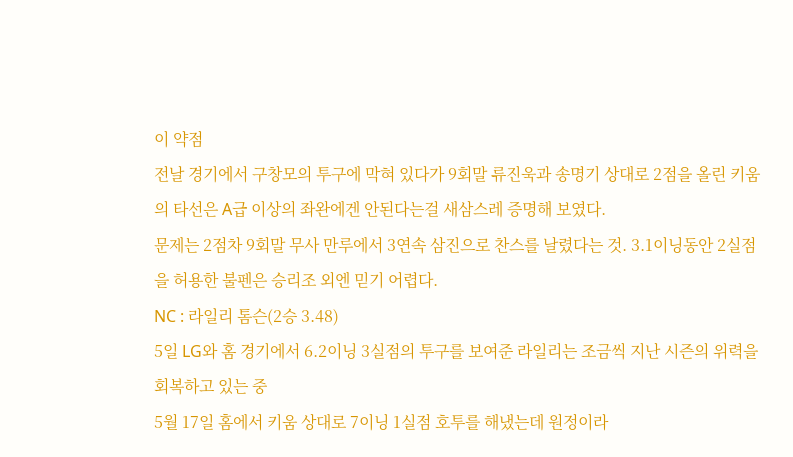이 약점
전날 경기에서 구창모의 투구에 막혀 있다가 9회말 류진욱과 송명기 상대로 2점을 올린 키움의 타선은 A급 이상의 좌완에겐 안된다는걸 새삼스레 증명해 보였다.
문제는 2점차 9회말 무사 만루에서 3연속 삼진으로 찬스를 날렸다는 것. 3.1이닝동안 2실점을 허용한 불펜은 승리조 외엔 믿기 어렵다.
NC : 라일리 톰슨(2승 3.48)
5일 LG와 홈 경기에서 6.2이닝 3실점의 투구를 보여준 라일리는 조금씩 지난 시즌의 위력을 회복하고 있는 중
5월 17일 홈에서 키움 상대로 7이닝 1실점 호투를 해냈는데 원정이라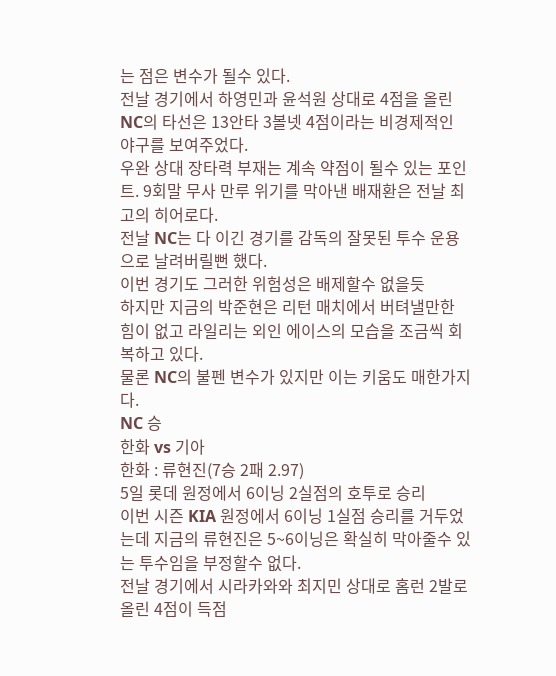는 점은 변수가 될수 있다.
전날 경기에서 하영민과 윤석원 상대로 4점을 올린 NC의 타선은 13안타 3볼넷 4점이라는 비경제적인 야구를 보여주었다.
우완 상대 장타력 부재는 계속 약점이 될수 있는 포인트. 9회말 무사 만루 위기를 막아낸 배재환은 전날 최고의 히어로다.
전날 NC는 다 이긴 경기를 감독의 잘못된 투수 운용으로 날려버릴뻔 했다.
이번 경기도 그러한 위험성은 배제할수 없을듯
하지만 지금의 박준현은 리턴 매치에서 버텨낼만한 힘이 없고 라일리는 외인 에이스의 모습을 조금씩 회복하고 있다.
물론 NC의 불펜 변수가 있지만 이는 키움도 매한가지다.
NC 승
한화 vs 기아
한화 : 류현진(7승 2패 2.97)
5일 롯데 원정에서 6이닝 2실점의 호투로 승리
이번 시즌 KIA 원정에서 6이닝 1실점 승리를 거두었는데 지금의 류현진은 5~6이닝은 확실히 막아줄수 있는 투수임을 부정할수 없다.
전날 경기에서 시라카와와 최지민 상대로 홈런 2발로 올린 4점이 득점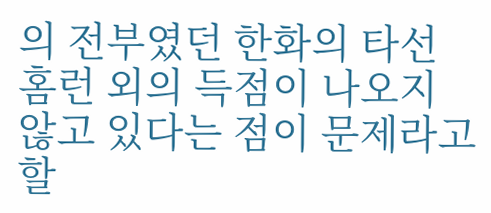의 전부였던 한화의 타선
홈런 외의 득점이 나오지 않고 있다는 점이 문제라고 할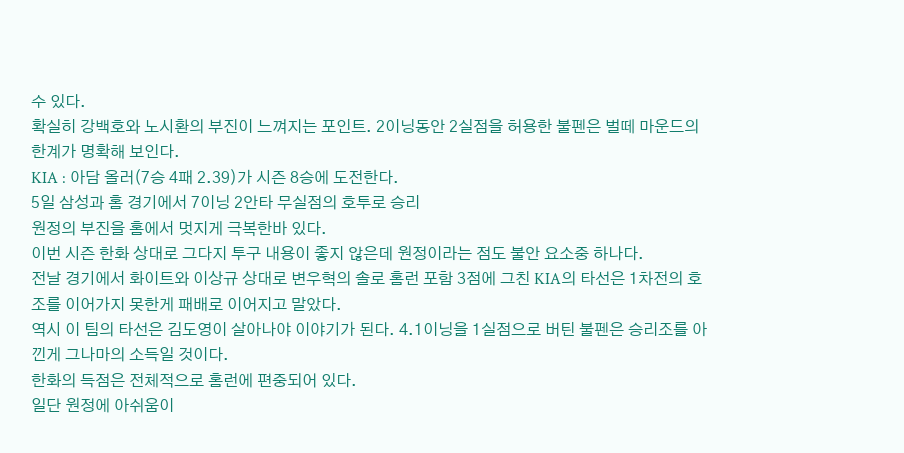수 있다.
확실히 강백호와 노시환의 부진이 느껴지는 포인트. 2이닝동안 2실점을 허용한 불펜은 벌떼 마운드의 한계가 명확해 보인다.
KIA : 아담 올러(7승 4패 2.39)가 시즌 8승에 도전한다.
5일 삼성과 홈 경기에서 7이닝 2안타 무실점의 호투로 승리
원정의 부진을 홈에서 멋지게 극복한바 있다.
이번 시즌 한화 상대로 그다지 투구 내용이 좋지 않은데 원정이라는 점도 불안 요소중 하나다.
전날 경기에서 화이트와 이상규 상대로 변우혁의 솔로 홈런 포함 3점에 그친 KIA의 타선은 1차전의 호조를 이어가지 못한게 패배로 이어지고 말았다.
역시 이 팀의 타선은 김도영이 살아나야 이야기가 된다. 4.1이닝을 1실점으로 버틴 불펜은 승리조를 아낀게 그나마의 소득일 것이다.
한화의 득점은 전체적으로 홈런에 편중되어 있다.
일단 원정에 아쉬움이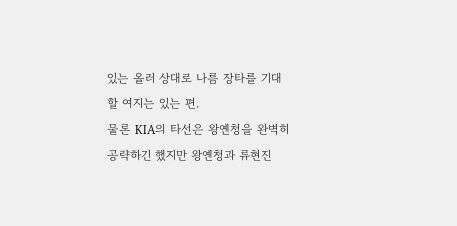있는 올러 상대로 나름 장타를 기대할 여지는 있는 편.
물론 KIA의 타선은 왕옌청을 완벽히 공략하긴 했지만 왕옌청과 류현진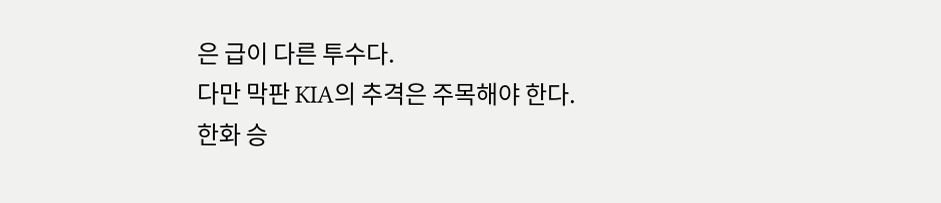은 급이 다른 투수다.
다만 막판 KIA의 추격은 주목해야 한다.
한화 승